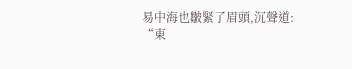易中海也皺緊了眉頭,沉聲道:
“東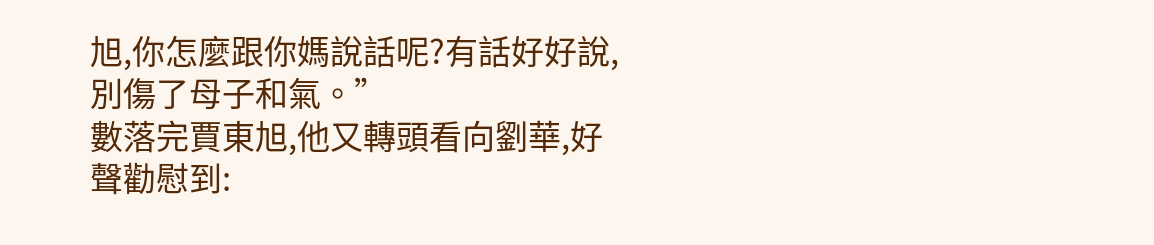旭,你怎麼跟你媽說話呢?有話好好說,別傷了母子和氣。”
數落完賈東旭,他又轉頭看向劉華,好聲勸慰到: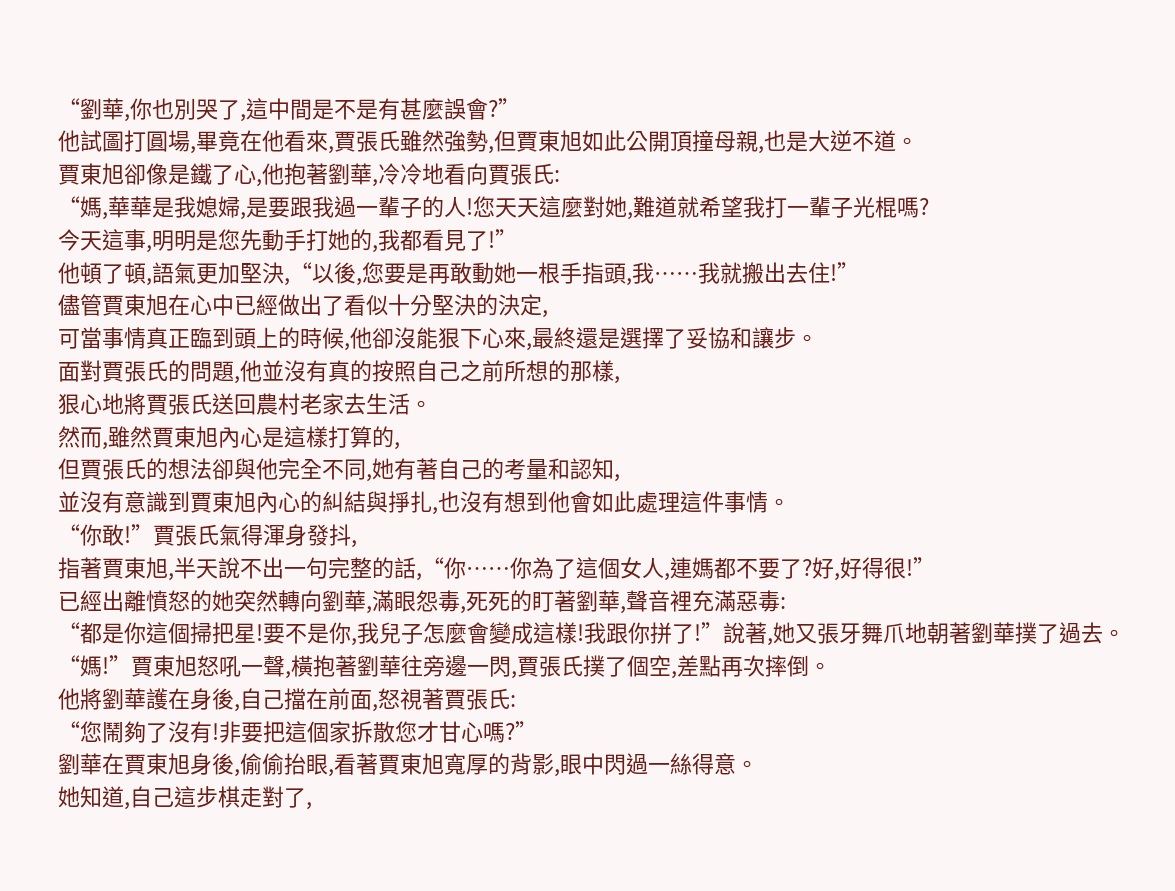“劉華,你也別哭了,這中間是不是有甚麼誤會?”
他試圖打圓場,畢竟在他看來,賈張氏雖然強勢,但賈東旭如此公開頂撞母親,也是大逆不道。
賈東旭卻像是鐵了心,他抱著劉華,冷冷地看向賈張氏:
“媽,華華是我媳婦,是要跟我過一輩子的人!您天天這麼對她,難道就希望我打一輩子光棍嗎?
今天這事,明明是您先動手打她的,我都看見了!”
他頓了頓,語氣更加堅決,“以後,您要是再敢動她一根手指頭,我……我就搬出去住!”
儘管賈東旭在心中已經做出了看似十分堅決的決定,
可當事情真正臨到頭上的時候,他卻沒能狠下心來,最終還是選擇了妥協和讓步。
面對賈張氏的問題,他並沒有真的按照自己之前所想的那樣,
狠心地將賈張氏送回農村老家去生活。
然而,雖然賈東旭內心是這樣打算的,
但賈張氏的想法卻與他完全不同,她有著自己的考量和認知,
並沒有意識到賈東旭內心的糾結與掙扎,也沒有想到他會如此處理這件事情。
“你敢!”賈張氏氣得渾身發抖,
指著賈東旭,半天說不出一句完整的話,“你……你為了這個女人,連媽都不要了?好,好得很!”
已經出離憤怒的她突然轉向劉華,滿眼怨毒,死死的盯著劉華,聲音裡充滿惡毒:
“都是你這個掃把星!要不是你,我兒子怎麼會變成這樣!我跟你拼了!”說著,她又張牙舞爪地朝著劉華撲了過去。
“媽!”賈東旭怒吼一聲,橫抱著劉華往旁邊一閃,賈張氏撲了個空,差點再次摔倒。
他將劉華護在身後,自己擋在前面,怒視著賈張氏:
“您鬧夠了沒有!非要把這個家拆散您才甘心嗎?”
劉華在賈東旭身後,偷偷抬眼,看著賈東旭寬厚的背影,眼中閃過一絲得意。
她知道,自己這步棋走對了,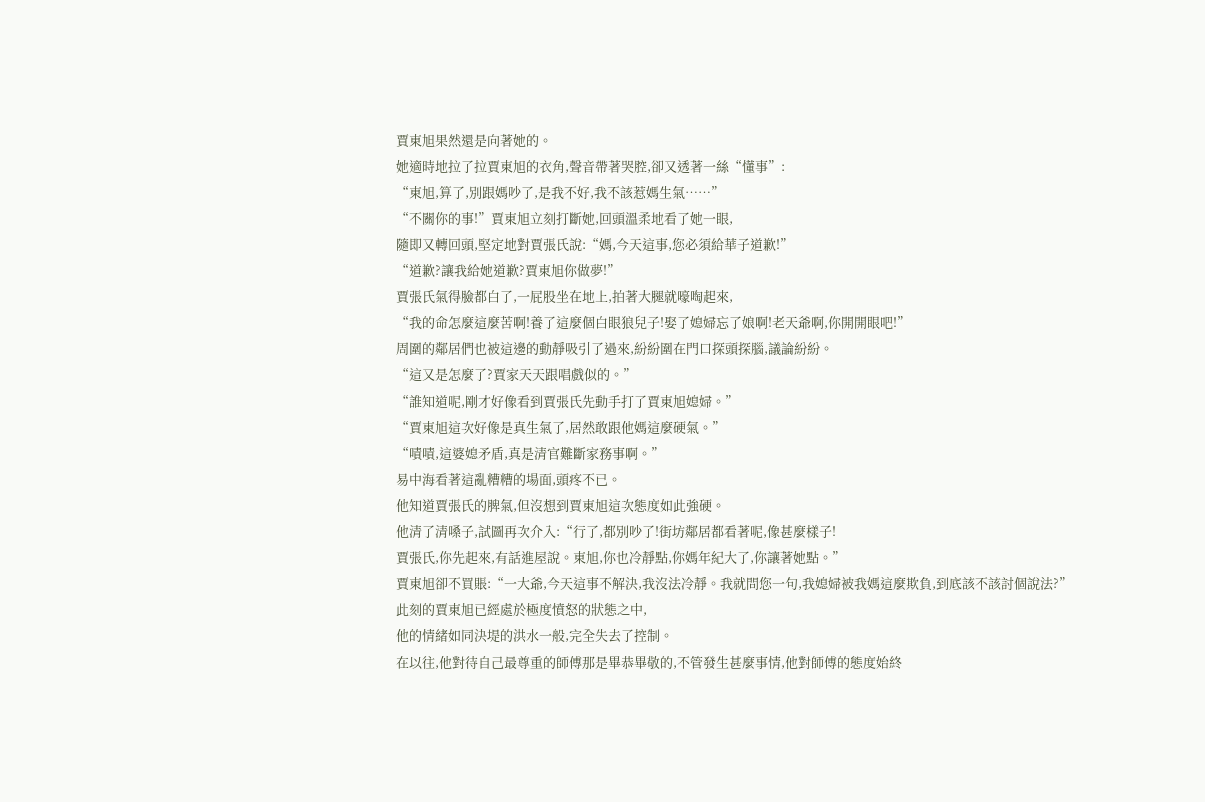賈東旭果然還是向著她的。
她適時地拉了拉賈東旭的衣角,聲音帶著哭腔,卻又透著一絲“懂事”:
“東旭,算了,別跟媽吵了,是我不好,我不該惹媽生氣……”
“不關你的事!”賈東旭立刻打斷她,回頭溫柔地看了她一眼,
隨即又轉回頭,堅定地對賈張氏說:“媽,今天這事,您必須給華子道歉!”
“道歉?讓我給她道歉?賈東旭你做夢!”
賈張氏氣得臉都白了,一屁股坐在地上,拍著大腿就嚎啕起來,
“我的命怎麼這麼苦啊!養了這麼個白眼狼兒子!娶了媳婦忘了娘啊!老天爺啊,你開開眼吧!”
周圍的鄰居們也被這邊的動靜吸引了過來,紛紛圍在門口探頭探腦,議論紛紛。
“這又是怎麼了?賈家天天跟唱戲似的。”
“誰知道呢,剛才好像看到賈張氏先動手打了賈東旭媳婦。”
“賈東旭這次好像是真生氣了,居然敢跟他媽這麼硬氣。”
“嘖嘖,這婆媳矛盾,真是清官難斷家務事啊。”
易中海看著這亂糟糟的場面,頭疼不已。
他知道賈張氏的脾氣,但沒想到賈東旭這次態度如此強硬。
他清了清嗓子,試圖再次介入:“行了,都別吵了!街坊鄰居都看著呢,像甚麼樣子!
賈張氏,你先起來,有話進屋說。東旭,你也冷靜點,你媽年紀大了,你讓著她點。”
賈東旭卻不買賬:“一大爺,今天這事不解決,我沒法冷靜。我就問您一句,我媳婦被我媽這麼欺負,到底該不該討個說法?”
此刻的賈東旭已經處於極度憤怒的狀態之中,
他的情緒如同決堤的洪水一般,完全失去了控制。
在以往,他對待自己最尊重的師傅那是畢恭畢敬的,不管發生甚麼事情,他對師傅的態度始終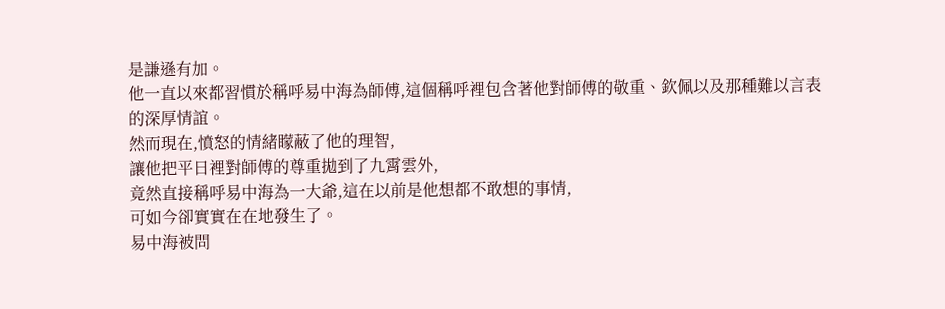是謙遜有加。
他一直以來都習慣於稱呼易中海為師傅,這個稱呼裡包含著他對師傅的敬重、欽佩以及那種難以言表的深厚情誼。
然而現在,憤怒的情緒矇蔽了他的理智,
讓他把平日裡對師傅的尊重拋到了九霄雲外,
竟然直接稱呼易中海為一大爺,這在以前是他想都不敢想的事情,
可如今卻實實在在地發生了。
易中海被問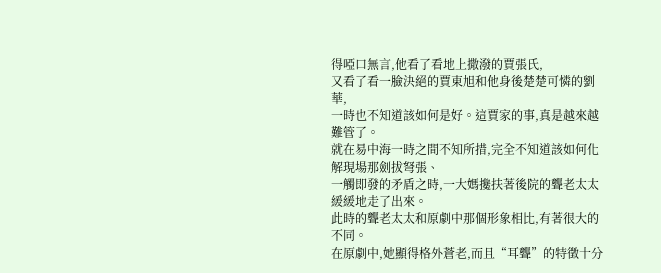得啞口無言,他看了看地上撒潑的賈張氏,
又看了看一臉決絕的賈東旭和他身後楚楚可憐的劉華,
一時也不知道該如何是好。這賈家的事,真是越來越難管了。
就在易中海一時之間不知所措,完全不知道該如何化解現場那劍拔弩張、
一觸即發的矛盾之時,一大媽攙扶著後院的聾老太太緩緩地走了出來。
此時的聾老太太和原劇中那個形象相比,有著很大的不同。
在原劇中,她顯得格外蒼老,而且“耳聾”的特徵十分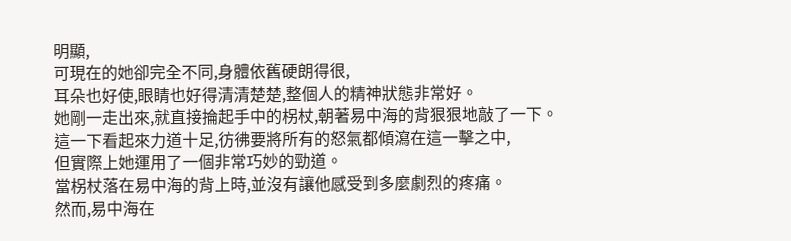明顯,
可現在的她卻完全不同,身體依舊硬朗得很,
耳朵也好使,眼睛也好得清清楚楚,整個人的精神狀態非常好。
她剛一走出來,就直接掄起手中的柺杖,朝著易中海的背狠狠地敲了一下。
這一下看起來力道十足,彷彿要將所有的怒氣都傾瀉在這一擊之中,
但實際上她運用了一個非常巧妙的勁道。
當柺杖落在易中海的背上時,並沒有讓他感受到多麼劇烈的疼痛。
然而,易中海在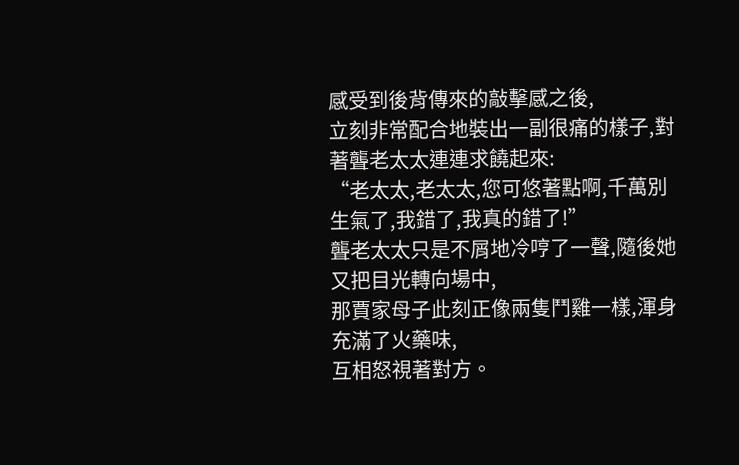感受到後背傳來的敲擊感之後,
立刻非常配合地裝出一副很痛的樣子,對著聾老太太連連求饒起來:
“老太太,老太太,您可悠著點啊,千萬別生氣了,我錯了,我真的錯了!”
聾老太太只是不屑地冷哼了一聲,隨後她又把目光轉向場中,
那賈家母子此刻正像兩隻鬥雞一樣,渾身充滿了火藥味,
互相怒視著對方。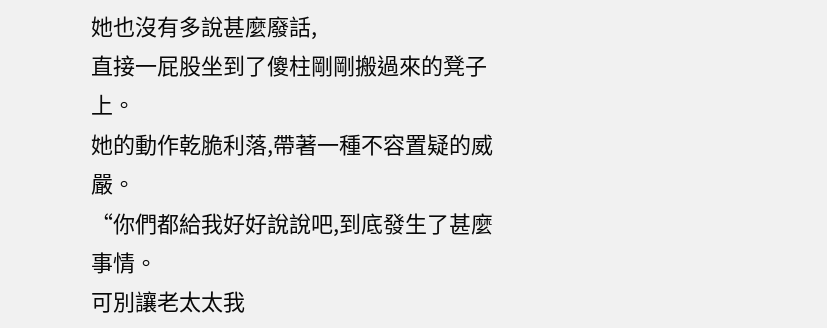她也沒有多說甚麼廢話,
直接一屁股坐到了傻柱剛剛搬過來的凳子上。
她的動作乾脆利落,帶著一種不容置疑的威嚴。
“你們都給我好好說說吧,到底發生了甚麼事情。
可別讓老太太我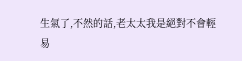生氣了,不然的話,老太太我是絕對不會輕易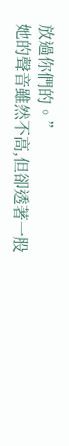放過你們的。”
她的聲音雖然不高,但卻透著一股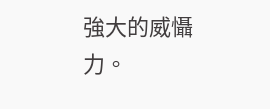強大的威懾力。